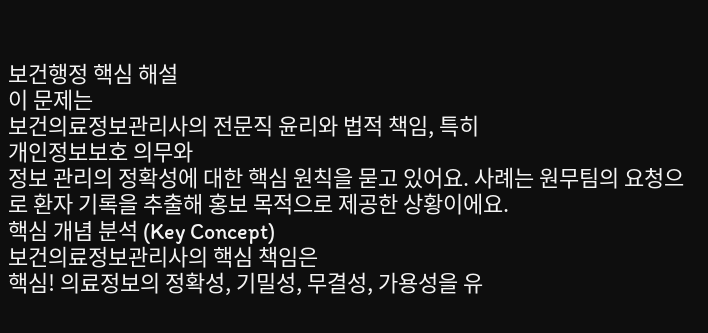보건행정 핵심 해설
이 문제는
보건의료정보관리사의 전문직 윤리와 법적 책임, 특히
개인정보보호 의무와
정보 관리의 정확성에 대한 핵심 원칙을 묻고 있어요. 사례는 원무팀의 요청으로 환자 기록을 추출해 홍보 목적으로 제공한 상황이에요.
핵심 개념 분석 (Key Concept)
보건의료정보관리사의 핵심 책임은
핵심! 의료정보의 정확성, 기밀성, 무결성, 가용성을 유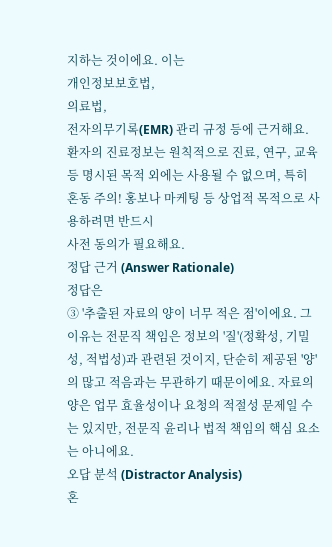지하는 것이에요. 이는
개인정보보호법,
의료법,
전자의무기록(EMR) 관리 규정 등에 근거해요. 환자의 진료정보는 원칙적으로 진료, 연구, 교육 등 명시된 목적 외에는 사용될 수 없으며, 특히
혼동 주의! 홍보나 마케팅 등 상업적 목적으로 사용하려면 반드시
사전 동의가 필요해요.
정답 근거 (Answer Rationale)
정답은
③ '추출된 자료의 양이 너무 적은 점'이에요. 그 이유는 전문직 책임은 정보의 '질'(정확성, 기밀성, 적법성)과 관련된 것이지, 단순히 제공된 '양'의 많고 적음과는 무관하기 때문이에요. 자료의 양은 업무 효율성이나 요청의 적절성 문제일 수는 있지만, 전문직 윤리나 법적 책임의 핵심 요소는 아니에요.
오답 분석 (Distractor Analysis)
혼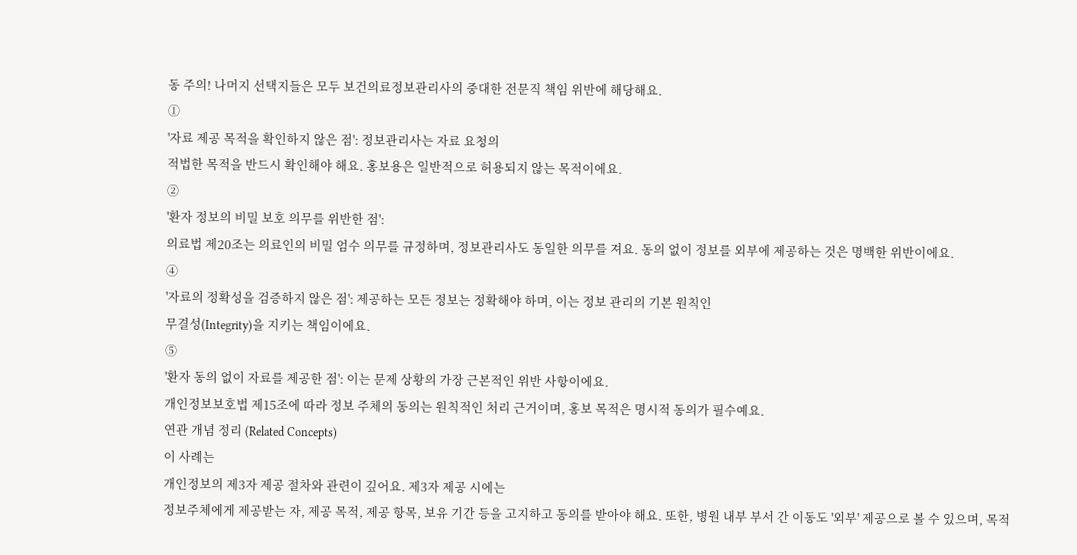동 주의! 나머지 선택지들은 모두 보건의료정보관리사의 중대한 전문직 책임 위반에 해당해요.
①
'자료 제공 목적을 확인하지 않은 점': 정보관리사는 자료 요청의
적법한 목적을 반드시 확인해야 해요. 홍보용은 일반적으로 허용되지 않는 목적이에요.
②
'환자 정보의 비밀 보호 의무를 위반한 점':
의료법 제20조는 의료인의 비밀 엄수 의무를 규정하며, 정보관리사도 동일한 의무를 져요. 동의 없이 정보를 외부에 제공하는 것은 명백한 위반이에요.
④
'자료의 정확성을 검증하지 않은 점': 제공하는 모든 정보는 정확해야 하며, 이는 정보 관리의 기본 원칙인
무결성(Integrity)을 지키는 책임이에요.
⑤
'환자 동의 없이 자료를 제공한 점': 이는 문제 상황의 가장 근본적인 위반 사항이에요.
개인정보보호법 제15조에 따라 정보 주체의 동의는 원칙적인 처리 근거이며, 홍보 목적은 명시적 동의가 필수예요.
연관 개념 정리 (Related Concepts)
이 사례는
개인정보의 제3자 제공 절차와 관련이 깊어요. 제3자 제공 시에는
정보주체에게 제공받는 자, 제공 목적, 제공 항목, 보유 기간 등을 고지하고 동의를 받아야 해요. 또한, 병원 내부 부서 간 이동도 '외부' 제공으로 볼 수 있으며, 목적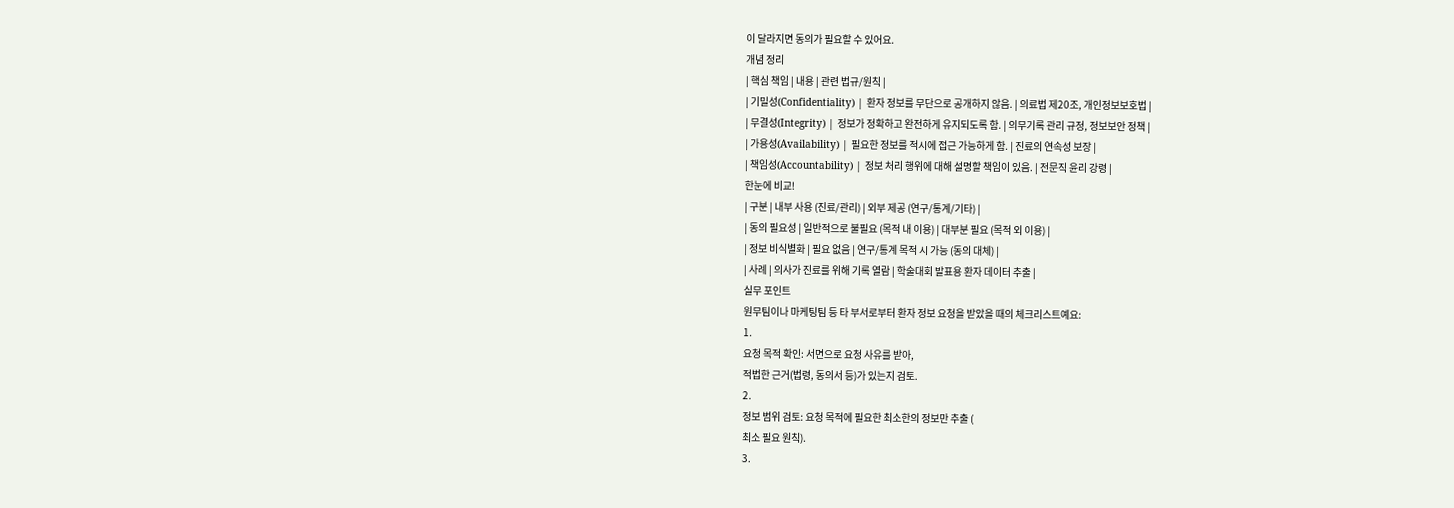이 달라지면 동의가 필요할 수 있어요.
개념 정리
| 핵심 책임 | 내용 | 관련 법규/원칙 |
| 기밀성(Confidentiality) | 환자 정보를 무단으로 공개하지 않음. | 의료법 제20조, 개인정보보호법 |
| 무결성(Integrity) | 정보가 정확하고 완전하게 유지되도록 함. | 의무기록 관리 규정, 정보보안 정책 |
| 가용성(Availability) | 필요한 정보를 적시에 접근 가능하게 함. | 진료의 연속성 보장 |
| 책임성(Accountability) | 정보 처리 행위에 대해 설명할 책임이 있음. | 전문직 윤리 강령 |
한눈에 비교!
| 구분 | 내부 사용 (진료/관리) | 외부 제공 (연구/통계/기타) |
| 동의 필요성 | 일반적으로 불필요 (목적 내 이용) | 대부분 필요 (목적 외 이용) |
| 정보 비식별화 | 필요 없음 | 연구/통계 목적 시 가능 (동의 대체) |
| 사례 | 의사가 진료를 위해 기록 열람 | 학술대회 발표용 환자 데이터 추출 |
실무 포인트
원무팀이나 마케팅팀 등 타 부서로부터 환자 정보 요청을 받았을 때의 체크리스트예요:
1.
요청 목적 확인: 서면으로 요청 사유를 받아,
적법한 근거(법령, 동의서 등)가 있는지 검토.
2.
정보 범위 검토: 요청 목적에 필요한 최소한의 정보만 추출 (
최소 필요 원칙).
3.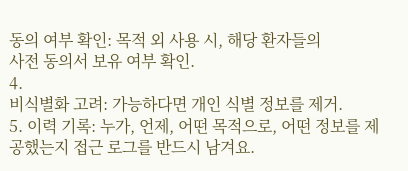동의 여부 확인: 목적 외 사용 시, 해당 환자들의
사전 동의서 보유 여부 확인.
4.
비식별화 고려: 가능하다면 개인 식별 정보를 제거.
5. 이력 기록: 누가, 언제, 어떤 목적으로, 어떤 정보를 제공했는지 접근 로그를 반드시 남겨요.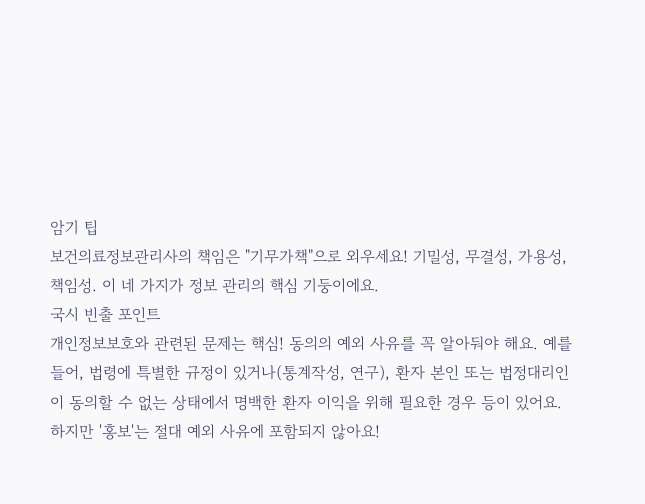암기 팁
보건의료정보관리사의 책임은 "기무가책"으로 외우세요! 기밀성, 무결성, 가용성, 책임성. 이 네 가지가 정보 관리의 핵심 기둥이에요.
국시 빈출 포인트
개인정보보호와 관련된 문제는 핵심! 동의의 예외 사유를 꼭 알아둬야 해요. 예를 들어, 법령에 특별한 규정이 있거나(통계작성, 연구), 환자 본인 또는 법정대리인이 동의할 수 없는 상태에서 명백한 환자 이익을 위해 필요한 경우 등이 있어요. 하지만 '홍보'는 절대 예외 사유에 포함되지 않아요!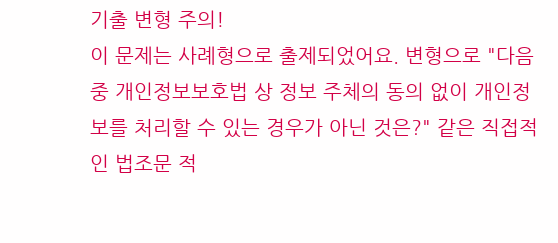기출 변형 주의!
이 문제는 사례형으로 출제되었어요. 변형으로 "다음 중 개인정보보호법 상 정보 주체의 동의 없이 개인정보를 처리할 수 있는 경우가 아닌 것은?" 같은 직접적인 법조문 적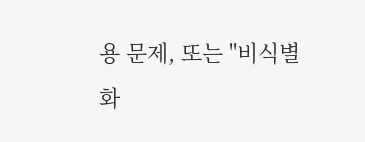용 문제, 또는 "비식별화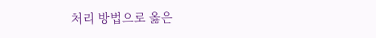처리 방법으로 옳은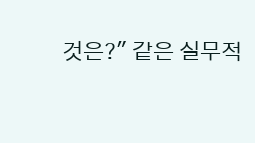것은?" 같은 실무적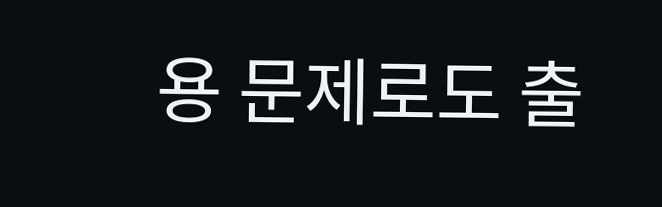용 문제로도 출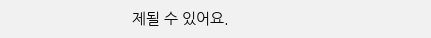제될 수 있어요.